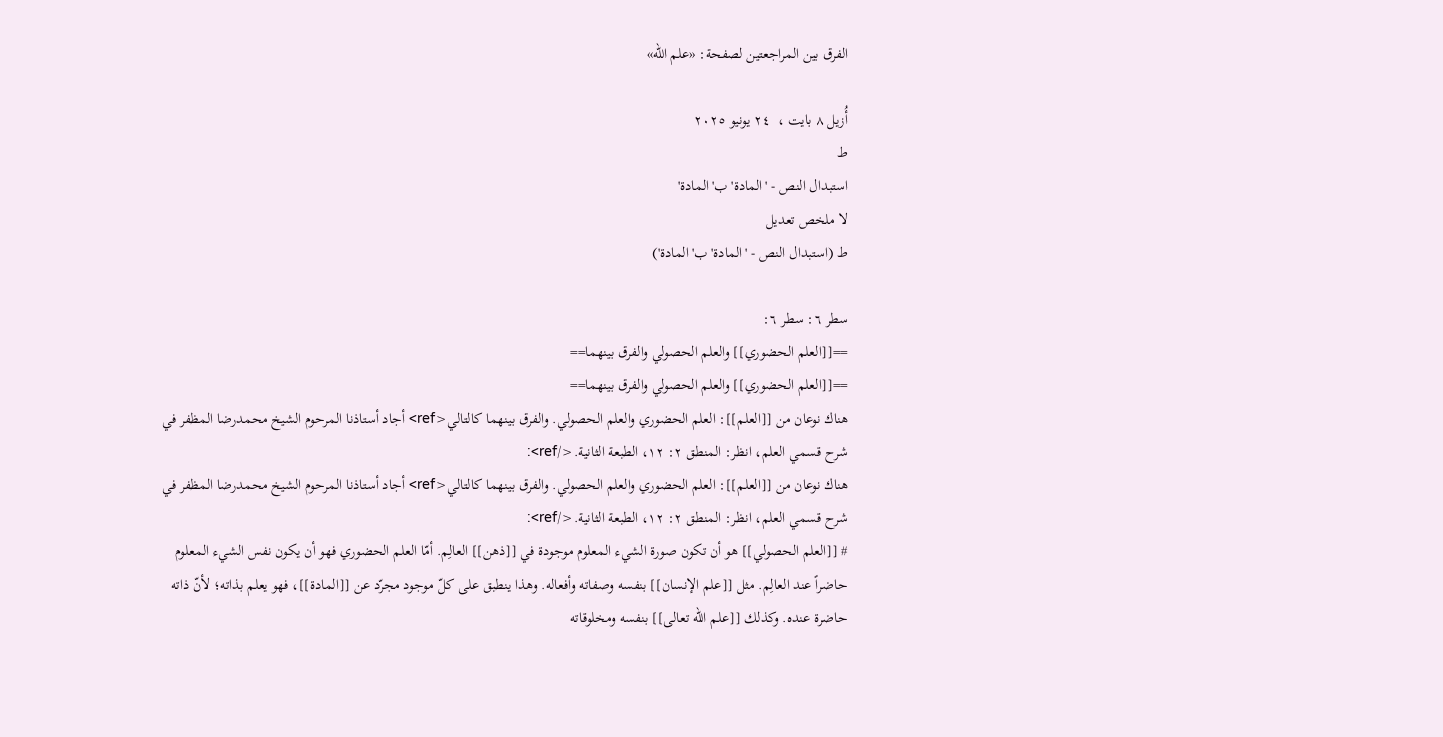الفرق بين المراجعتين لصفحة: «علم الله»

أُزيل ٨ بايت ،  ٢٤ يونيو ٢٠٢٥
ط
استبدال النص - 'المادة' ب'المادة'
لا ملخص تعديل
ط (استبدال النص - 'المادة' ب'المادة')

سطر ٦: سطر ٦:
==[[العلم الحضوري]] والعلم الحصولي والفرق بينهما==
==[[العلم الحضوري]] والعلم الحصولي والفرق بينهما==
هناك نوعان من [[العلم]]: العلم الحضوري والعلم الحصولي. والفرق بينهما كالتالي<ref> أجاد أستاذنا المرحوم الشيخ محمدرضا المظفر في شرح قسمي العلم، انظر: المنطق ٢: ۱۲، الطبعة الثانية.</ref>:
هناك نوعان من [[العلم]]: العلم الحضوري والعلم الحصولي. والفرق بينهما كالتالي<ref> أجاد أستاذنا المرحوم الشيخ محمدرضا المظفر في شرح قسمي العلم، انظر: المنطق ٢: ۱۲، الطبعة الثانية.</ref>:
# [[العلم الحصولي]] هو أن تكون صورة الشيء المعلوم موجودة في [[ذهن]] العالِم. أمّا العلم الحضوري فهو أن يكون نفس الشيء المعلوم حاضراً عند العالِم. مثل [[علم الإنسان]] بنفسه وصفاته وأفعاله. وهذا ينطبق على كلّ موجود مجرّد عن [[المادة]]، فهو يعلم بذاته؛ لأنّ ذاته حاضرة عنده. وكذلك [[علم الله تعالى]] بنفسه ومخلوقاته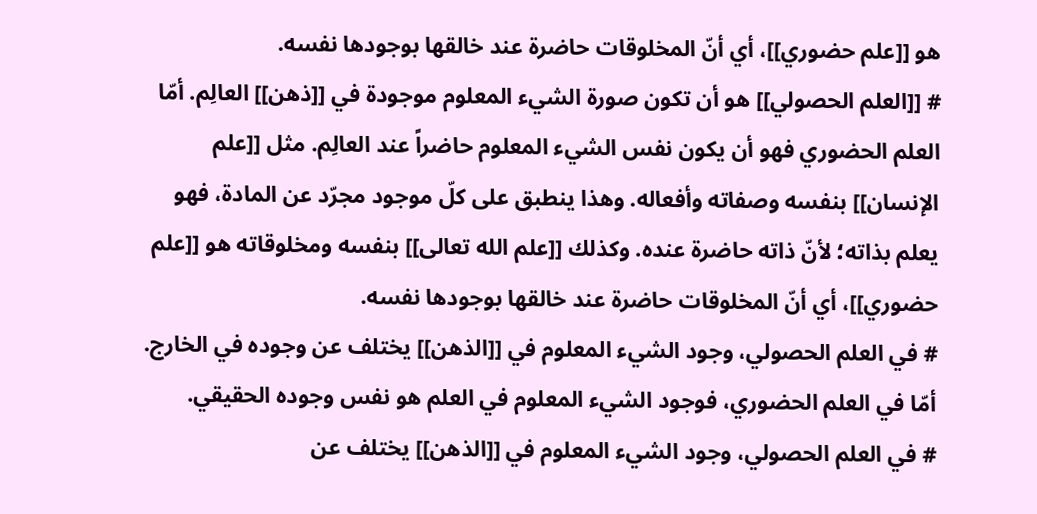هو [[علم حضوري]]، أي أنّ المخلوقات حاضرة عند خالقها بوجودها نفسه.
# [[العلم الحصولي]] هو أن تكون صورة الشيء المعلوم موجودة في [[ذهن]] العالِم. أمّا العلم الحضوري فهو أن يكون نفس الشيء المعلوم حاضراً عند العالِم. مثل [[علم الإنسان]] بنفسه وصفاته وأفعاله. وهذا ينطبق على كلّ موجود مجرّد عن المادة، فهو يعلم بذاته؛ لأنّ ذاته حاضرة عنده. وكذلك [[علم الله تعالى]] بنفسه ومخلوقاته هو [[علم حضوري]]، أي أنّ المخلوقات حاضرة عند خالقها بوجودها نفسه.
# في العلم الحصولي، وجود الشيء المعلوم في [[الذهن]] يختلف عن وجوده في الخارج. أمّا في العلم الحضوري، فوجود الشيء المعلوم في العلم هو نفس وجوده الحقيقي.
# في العلم الحصولي، وجود الشيء المعلوم في [[الذهن]] يختلف عن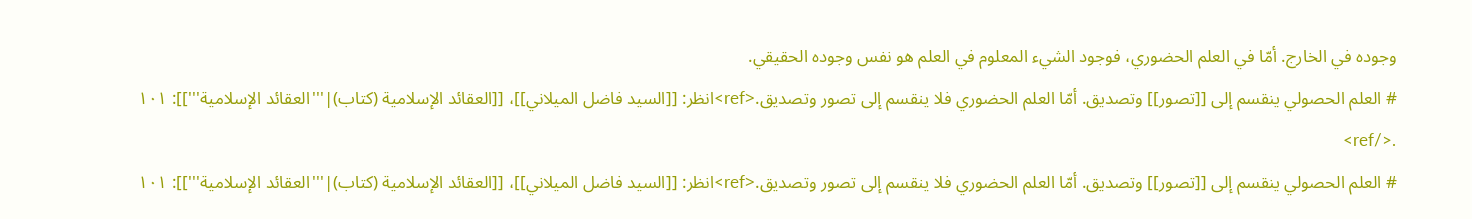وجوده في الخارج. أمّا في العلم الحضوري، فوجود الشيء المعلوم في العلم هو نفس وجوده الحقيقي.
# العلم الحصولي ينقسم إلى [[تصور]] وتصديق. أمّا العلم الحضوري فلا ينقسم إلى تصور وتصديق.<ref>انظر: [[السيد فاضل الميلاني]]، [[العقائد الإسلامية (كتاب)|'''العقائد الإسلامية''']]: ١٠١ .</ref>
# العلم الحصولي ينقسم إلى [[تصور]] وتصديق. أمّا العلم الحضوري فلا ينقسم إلى تصور وتصديق.<ref>انظر: [[السيد فاضل الميلاني]]، [[العقائد الإسلامية (كتاب)|'''العقائد الإسلامية''']]: ١٠١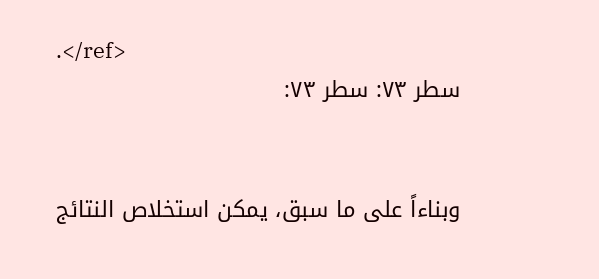.</ref>
سطر ٧٣: سطر ٧٣:


وبناءاً على ما سبق، يمكن استخلاص النتائج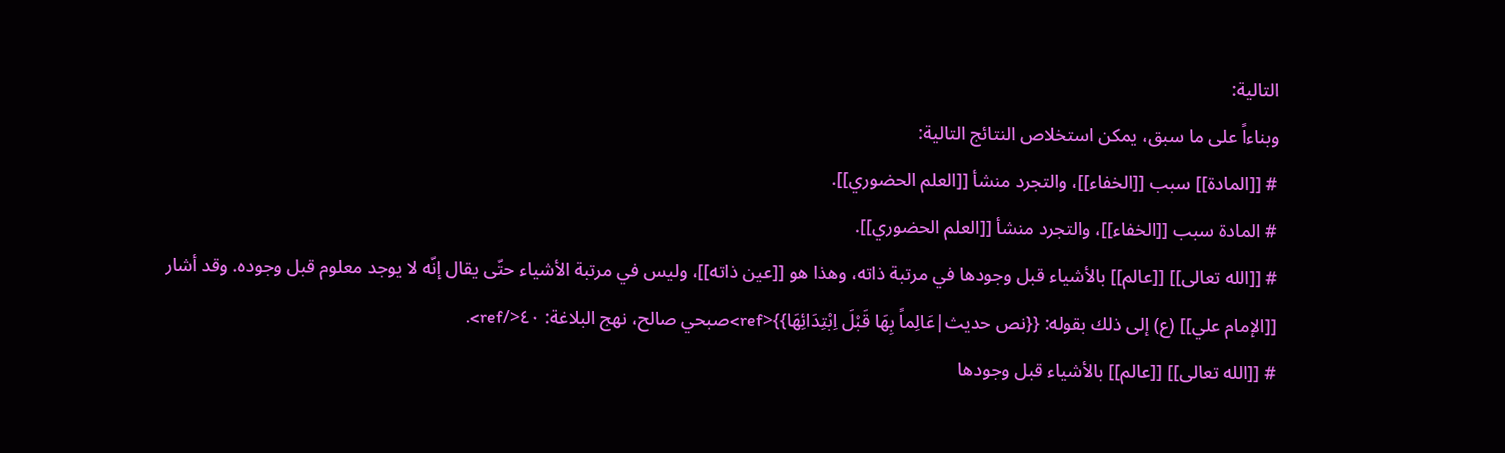التالية:
وبناءاً على ما سبق، يمكن استخلاص النتائج التالية:
# [[المادة]] سبب [[الخفاء]]، والتجرد منشأ [[العلم الحضوري]].
# المادة سبب [[الخفاء]]، والتجرد منشأ [[العلم الحضوري]].
# [[الله تعالى]] [[عالم]] بالأشياء قبل وجودها في مرتبة ذاته، وهذا هو [[عين ذاته]]، وليس في مرتبة الأشياء حتّى يقال إنّه لا يوجد معلوم قبل وجوده. وقد أشار [[الإمام علي]] (ع) إلى ذلك بقوله: {{نص حديث|عَالِماً بِهَا قَبْلَ اِبْتِدَائِهَا}}<ref>صبحي صالح، نهج البلاغة: ٤٠</ref>.
# [[الله تعالى]] [[عالم]] بالأشياء قبل وجودها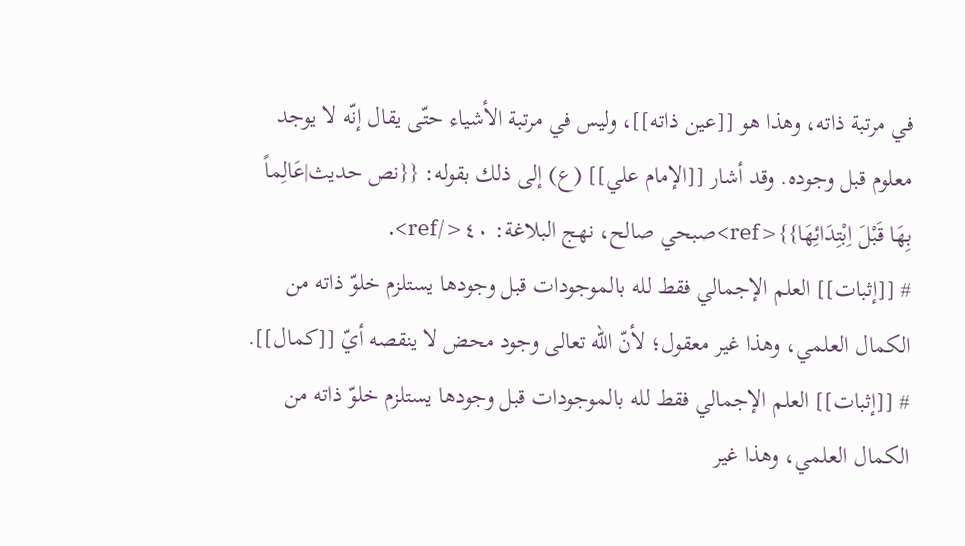في مرتبة ذاته، وهذا هو [[عين ذاته]]، وليس في مرتبة الأشياء حتّى يقال إنّه لا يوجد معلوم قبل وجوده. وقد أشار [[الإمام علي]] (ع) إلى ذلك بقوله: {{نص حديث|عَالِماً بِهَا قَبْلَ اِبْتِدَائِهَا}}<ref>صبحي صالح، نهج البلاغة: ٤٠</ref>.
# [[إثبات]] العلم الإجمالي فقط لله بالموجودات قبل وجودها يستلزم خلوّ ذاته من الكمال العلمي، وهذا غير معقول؛ لأنّ الله تعالى وجود محض لا ينقصه أيّ [[كمال]].
# [[إثبات]] العلم الإجمالي فقط لله بالموجودات قبل وجودها يستلزم خلوّ ذاته من الكمال العلمي، وهذا غير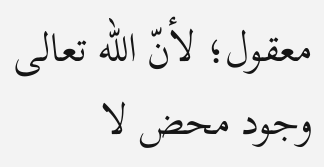معقول؛ لأنّ الله تعالى وجود محض لا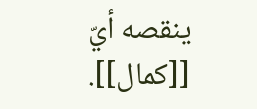ينقصه أيّ [[كمال]].